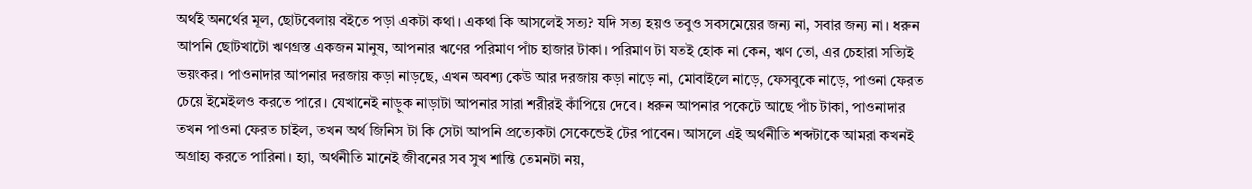অর্থই অনর্থের মূল, ছোটবেলায় বইতে পড়া একটা কথা। একথা কি আসলেই সত্য? যদি সত্য হয়ও তবুও সবসমেয়ের জন্য না, সবার জন্য না। ধরুন আপনি ছোটখাটো ঋণগ্রস্ত একজন মানুষ, আপনার ঋণের পরিমাণ পাঁচ হাজার টাকা। পরিমাণ টা যতই হোক না কেন, ঋণ তো, এর চেহারা সত্যিই ভয়ংকর। পাওনাদার আপনার দরজায় কড়া নাড়ছে, এখন অবশ্য কেউ আর দরজায় কড়া নাড়ে না, মোবাইলে নাড়ে, ফেসবুকে নাড়ে, পাওনা ফেরত চেয়ে ইমেইলও করতে পারে। যেখানেই নাড়ুক নাড়াটা আপনার সারা শরীরই কাঁপিয়ে দেবে। ধরুন আপনার পকেটে আছে পাঁচ টাকা, পাওনাদার তখন পাওনা ফেরত চাইল, তখন অর্থ জিনিস টা কি সেটা আপনি প্রত্যেকটা সেকেন্ডেই টের পাবেন। আসলে এই অর্থনীতি শব্দটাকে আমরা কখনই অগ্রাহ্য করতে পারিনা। হ্যা, অর্থনীতি মানেই জীবনের সব সুখ শান্তি তেমনটা নয়,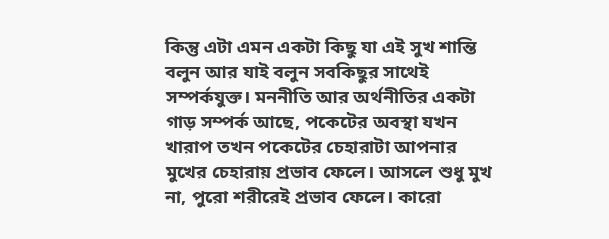কিন্তু এটা এমন একটা কিছু যা এই সুখ শান্তি বলুন আর যাই বলুন সবকিছুর সাথেই সম্পর্কযুক্ত। মননীতি আর অর্থনীতির একটা গাড় সম্পর্ক আছে, পকেটের অবস্থা যখন খারাপ তখন পকেটের চেহারাটা আপনার মুখের চেহারায় প্রভাব ফেলে। আসলে শুধু মুখ না, পুরো শরীরেই প্রভাব ফেলে। কারো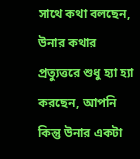সাথে কথা বলছেন, উনার কথার প্রত্যুত্তরে শুধু হ্যা হ্যা করছেন, আপনি কিন্তু উনার একটা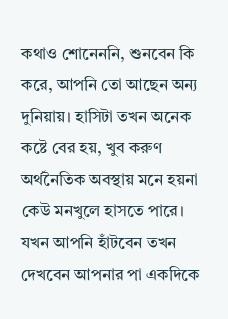কথাও শোনেননি, শুনবেন কি করে, আপনি তো আছেন অন্য দুনিয়ায়। হাসিটা তখন অনেক কষ্টে বের হয়, খুব করুণ অর্থনৈতিক অবস্থায় মনে হয়না কেউ মনখুলে হাসতে পারে। যখন আপনি হাঁটবেন তখন দেখবেন আপনার পা একদিকে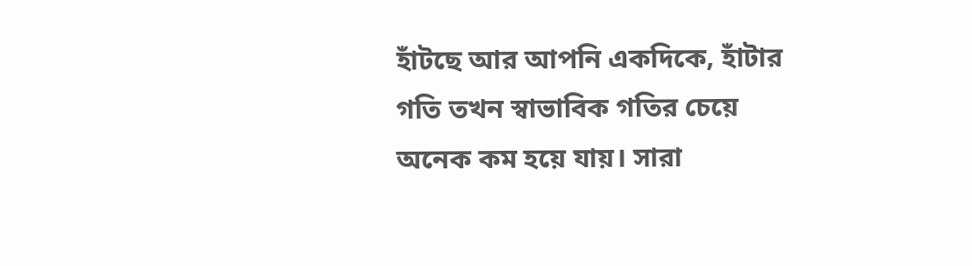হাঁটছে আর আপনি একদিকে, হাঁটার গতি তখন স্বাভাবিক গতির চেয়ে অনেক কম হয়ে যায়। সারা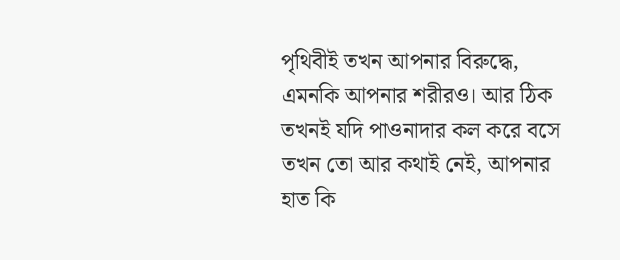পৃথিবীই তখন আপনার বিরুদ্ধে, এমনকি আপনার শরীরও। আর ঠিক তখনই যদি পাওনাদার কল করে বসে তখন তো আর কথাই নেই, আপনার হাত কি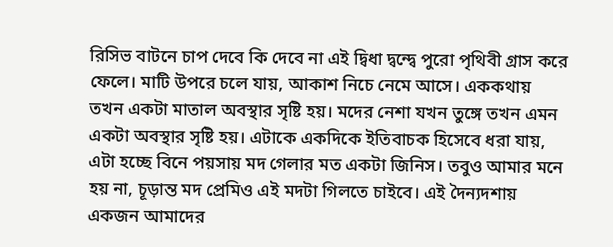রিসিভ বাটনে চাপ দেবে কি দেবে না এই দ্বিধা দ্বন্দ্বে পুরো পৃথিবী গ্রাস করে ফেলে। মাটি উপরে চলে যায়, আকাশ নিচে নেমে আসে। এককথায় তখন একটা মাতাল অবস্থার সৃষ্টি হয়। মদের নেশা যখন তুঙ্গে তখন এমন একটা অবস্থার সৃষ্টি হয়। এটাকে একদিকে ইতিবাচক হিসেবে ধরা যায়, এটা হচ্ছে বিনে পয়সায় মদ গেলার মত একটা জিনিস। তবুও আমার মনে হয় না, চূড়ান্ত মদ প্রেমিও এই মদটা গিলতে চাইবে। এই দৈন্যদশায় একজন আমাদের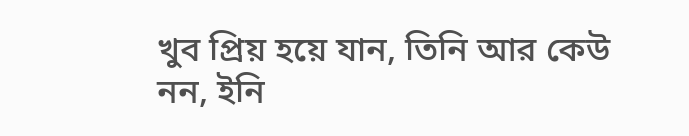খুব প্রিয় হয়ে যান, তিনি আর কেউ নন, ইনি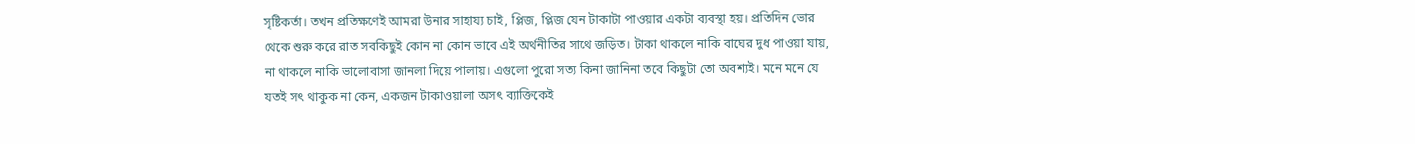সৃষ্টিকর্তা। তখন প্রতিক্ষণেই আমরা উনার সাহায্য চাই, প্লিজ, প্লিজ যেন টাকাটা পাওয়ার একটা ব্যবস্থা হয়। প্রতিদিন ভোর থেকে শুরু করে রাত সবকিছুই কোন না কোন ভাবে এই অর্থনীতির সাথে জড়িত। টাকা থাকলে নাকি বাঘের দুধ পাওয়া যায়, না থাকলে নাকি ভালোবাসা জানলা দিয়ে পালায়। এগুলো পুরো সত্য কিনা জানিনা তবে কিছুটা তো অবশ্যই। মনে মনে যে যতই সৎ থাকুক না কেন, একজন টাকাওয়ালা অসৎ ব্যাক্তিকেই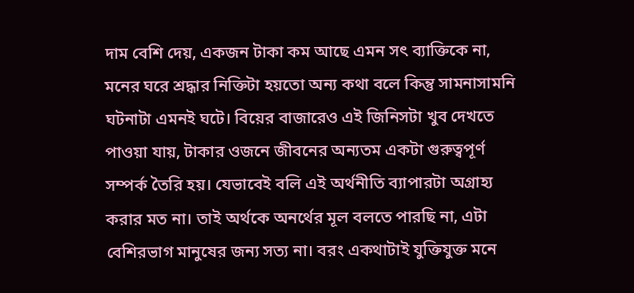দাম বেশি দেয়, একজন টাকা কম আছে এমন সৎ ব্যাক্তিকে না, মনের ঘরে শ্রদ্ধার নিক্তিটা হয়তো অন্য কথা বলে কিন্তু সামনাসামনি ঘটনাটা এমনই ঘটে। বিয়ের বাজারেও এই জিনিসটা খুব দেখতে পাওয়া যায়, টাকার ওজনে জীবনের অন্যতম একটা গুরুত্বপূর্ণ সম্পর্ক তৈরি হয়। যেভাবেই বলি এই অর্থনীতি ব্যাপারটা অগ্রাহ্য করার মত না। তাই অর্থকে অনর্থের মূল বলতে পারছি না, এটা বেশিরভাগ মানুষের জন্য সত্য না। বরং একথাটাই যুক্তিযুক্ত মনে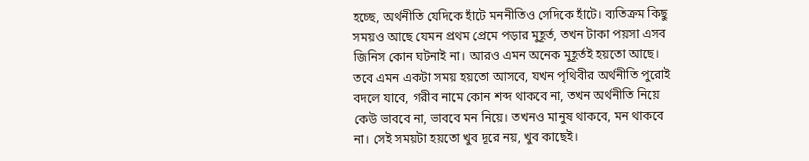হচ্ছে, অর্থনীতি যেদিকে হাঁটে মননীতিও সেদিকে হাঁটে। ব্যতিক্রম কিছু সময়ও আছে যেমন প্রথম প্রেমে পড়ার মুহূর্ত, তখন টাকা পয়সা এসব জিনিস কোন ঘটনাই না। আরও এমন অনেক মুহূর্তই হয়তো আছে। তবে এমন একটা সময় হয়তো আসবে, যখন পৃথিবীর অর্থনীতি পুরোই বদলে যাবে, গরীব নামে কোন শব্দ থাকবে না, তখন অর্থনীতি নিয়ে কেউ ভাববে না, ভাববে মন নিয়ে। তখনও মানুষ থাকবে, মন থাকবে না। সেই সময়টা হয়তো খুব দূরে নয়, খুব কাছেই।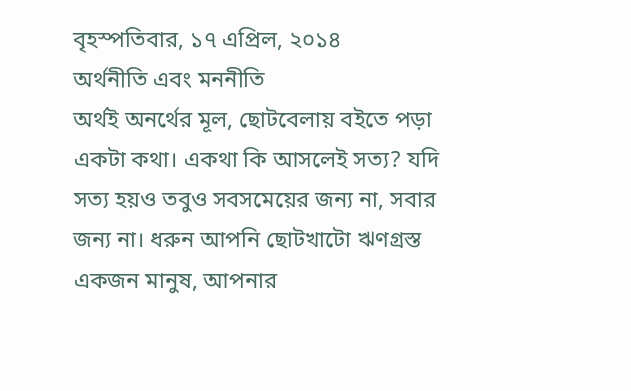বৃহস্পতিবার, ১৭ এপ্রিল, ২০১৪
অর্থনীতি এবং মননীতি
অর্থই অনর্থের মূল, ছোটবেলায় বইতে পড়া একটা কথা। একথা কি আসলেই সত্য? যদি সত্য হয়ও তবুও সবসমেয়ের জন্য না, সবার জন্য না। ধরুন আপনি ছোটখাটো ঋণগ্রস্ত একজন মানুষ, আপনার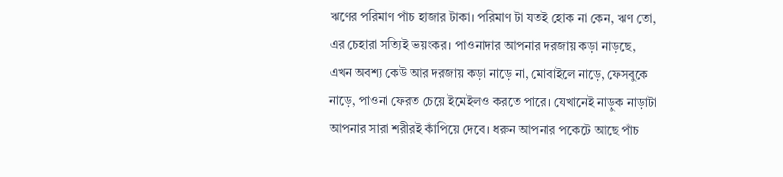ঋণের পরিমাণ পাঁচ হাজার টাকা। পরিমাণ টা যতই হোক না কেন, ঋণ তো, এর চেহারা সত্যিই ভয়ংকর। পাওনাদার আপনার দরজায় কড়া নাড়ছে, এখন অবশ্য কেউ আর দরজায় কড়া নাড়ে না, মোবাইলে নাড়ে, ফেসবুকে নাড়ে, পাওনা ফেরত চেয়ে ইমেইলও করতে পারে। যেখানেই নাড়ুক নাড়াটা আপনার সারা শরীরই কাঁপিয়ে দেবে। ধরুন আপনার পকেটে আছে পাঁচ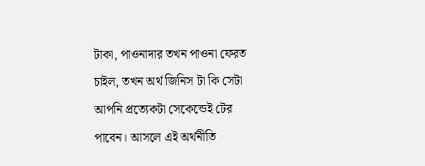টাকা, পাওনাদার তখন পাওনা ফেরত চাইল, তখন অর্থ জিনিস টা কি সেটা আপনি প্রত্যেকটা সেকেন্ডেই টের পাবেন। আসলে এই অর্থনীতি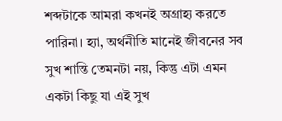শব্দটাকে আমরা কখনই অগ্রাহ্য করতে পারিনা। হ্যা, অর্থনীতি মানেই জীবনের সব সুখ শান্তি তেমনটা নয়, কিন্তু এটা এমন একটা কিছু যা এই সুখ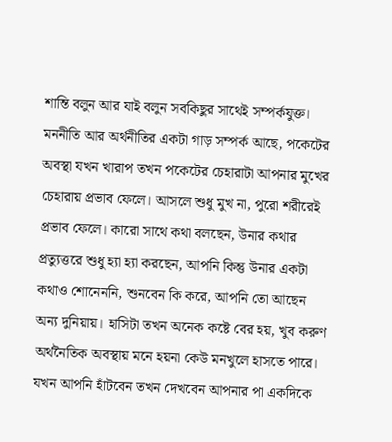শান্তি বলুন আর যাই বলুন সবকিছুর সাথেই সম্পর্কযুক্ত। মননীতি আর অর্থনীতির একটা গাড় সম্পর্ক আছে, পকেটের অবস্থা যখন খারাপ তখন পকেটের চেহারাটা আপনার মুখের চেহারায় প্রভাব ফেলে। আসলে শুধু মুখ না, পুরো শরীরেই প্রভাব ফেলে। কারো সাথে কথা বলছেন, উনার কথার প্রত্যুত্তরে শুধু হ্যা হ্যা করছেন, আপনি কিন্তু উনার একটা কথাও শোনেননি, শুনবেন কি করে, আপনি তো আছেন অন্য দুনিয়ায়। হাসিটা তখন অনেক কষ্টে বের হয়, খুব করুণ অর্থনৈতিক অবস্থায় মনে হয়না কেউ মনখুলে হাসতে পারে। যখন আপনি হাঁটবেন তখন দেখবেন আপনার পা একদিকে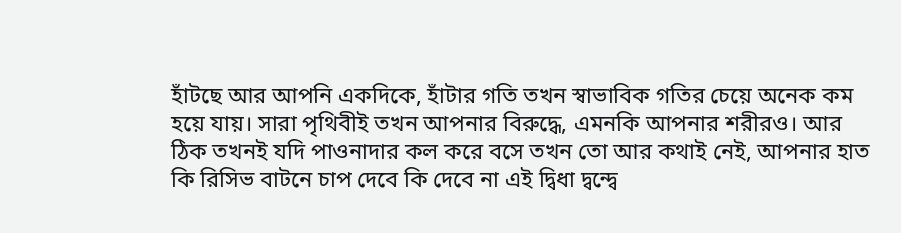হাঁটছে আর আপনি একদিকে, হাঁটার গতি তখন স্বাভাবিক গতির চেয়ে অনেক কম হয়ে যায়। সারা পৃথিবীই তখন আপনার বিরুদ্ধে, এমনকি আপনার শরীরও। আর ঠিক তখনই যদি পাওনাদার কল করে বসে তখন তো আর কথাই নেই, আপনার হাত কি রিসিভ বাটনে চাপ দেবে কি দেবে না এই দ্বিধা দ্বন্দ্বে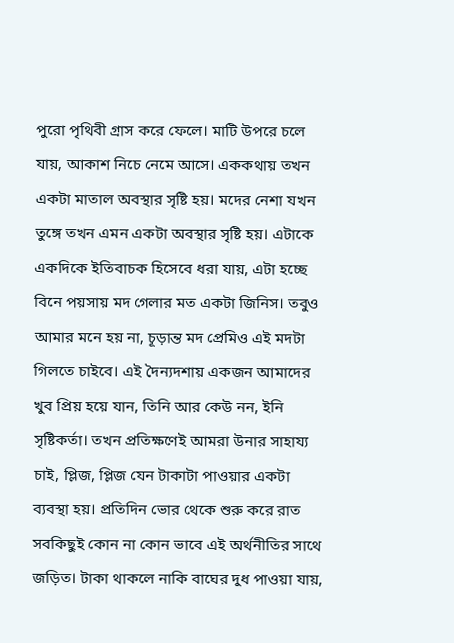পুরো পৃথিবী গ্রাস করে ফেলে। মাটি উপরে চলে যায়, আকাশ নিচে নেমে আসে। এককথায় তখন একটা মাতাল অবস্থার সৃষ্টি হয়। মদের নেশা যখন তুঙ্গে তখন এমন একটা অবস্থার সৃষ্টি হয়। এটাকে একদিকে ইতিবাচক হিসেবে ধরা যায়, এটা হচ্ছে বিনে পয়সায় মদ গেলার মত একটা জিনিস। তবুও আমার মনে হয় না, চূড়ান্ত মদ প্রেমিও এই মদটা গিলতে চাইবে। এই দৈন্যদশায় একজন আমাদের খুব প্রিয় হয়ে যান, তিনি আর কেউ নন, ইনি সৃষ্টিকর্তা। তখন প্রতিক্ষণেই আমরা উনার সাহায্য চাই, প্লিজ, প্লিজ যেন টাকাটা পাওয়ার একটা ব্যবস্থা হয়। প্রতিদিন ভোর থেকে শুরু করে রাত সবকিছুই কোন না কোন ভাবে এই অর্থনীতির সাথে জড়িত। টাকা থাকলে নাকি বাঘের দুধ পাওয়া যায়,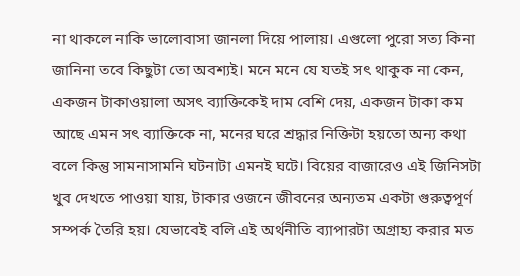না থাকলে নাকি ভালোবাসা জানলা দিয়ে পালায়। এগুলো পুরো সত্য কিনা জানিনা তবে কিছুটা তো অবশ্যই। মনে মনে যে যতই সৎ থাকুক না কেন, একজন টাকাওয়ালা অসৎ ব্যাক্তিকেই দাম বেশি দেয়, একজন টাকা কম আছে এমন সৎ ব্যাক্তিকে না, মনের ঘরে শ্রদ্ধার নিক্তিটা হয়তো অন্য কথা বলে কিন্তু সামনাসামনি ঘটনাটা এমনই ঘটে। বিয়ের বাজারেও এই জিনিসটা খুব দেখতে পাওয়া যায়, টাকার ওজনে জীবনের অন্যতম একটা গুরুত্বপূর্ণ সম্পর্ক তৈরি হয়। যেভাবেই বলি এই অর্থনীতি ব্যাপারটা অগ্রাহ্য করার মত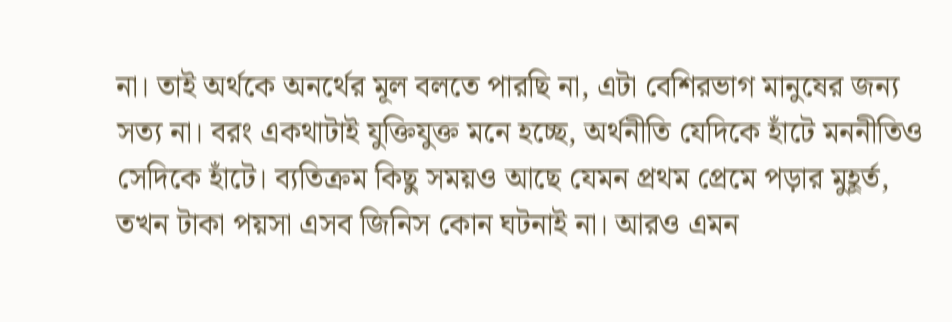না। তাই অর্থকে অনর্থের মূল বলতে পারছি না, এটা বেশিরভাগ মানুষের জন্য সত্য না। বরং একথাটাই যুক্তিযুক্ত মনে হচ্ছে, অর্থনীতি যেদিকে হাঁটে মননীতিও সেদিকে হাঁটে। ব্যতিক্রম কিছু সময়ও আছে যেমন প্রথম প্রেমে পড়ার মুহূর্ত, তখন টাকা পয়সা এসব জিনিস কোন ঘটনাই না। আরও এমন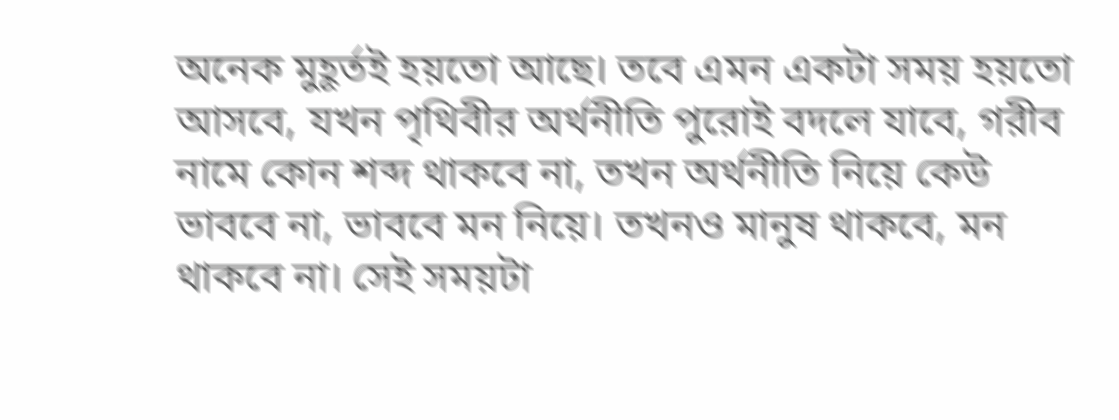অনেক মুহূর্তই হয়তো আছে। তবে এমন একটা সময় হয়তো আসবে, যখন পৃথিবীর অর্থনীতি পুরোই বদলে যাবে, গরীব নামে কোন শব্দ থাকবে না, তখন অর্থনীতি নিয়ে কেউ ভাববে না, ভাববে মন নিয়ে। তখনও মানুষ থাকবে, মন থাকবে না। সেই সময়টা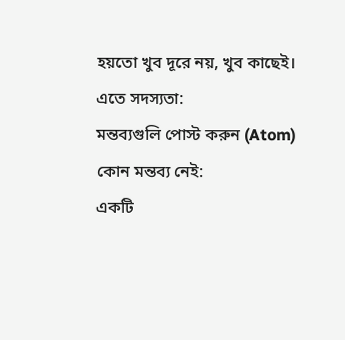হয়তো খুব দূরে নয়, খুব কাছেই।
এতে সদস্যতা:
মন্তব্যগুলি পোস্ট করুন (Atom)
কোন মন্তব্য নেই:
একটি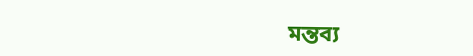মন্তব্য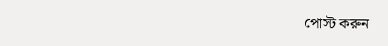পোস্ট করুন